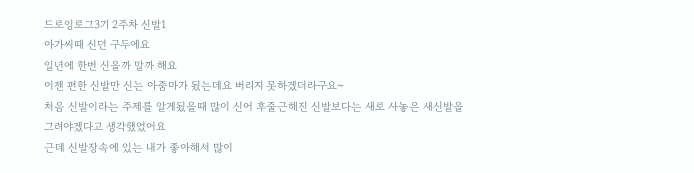드로잉로그3기 2주차 신발1
아가씨때 신던 구두에요
일년에 한번 신을까 말까 해요
이젠 편한 신발만 신는 아줌마가 됬는데요 버리지 못하겠더라구요~
처음 신발이라는 주제를 알게됬을때 많이 신어 후줄근해진 신발보다는 새로 사놓은 새신발을 그려야겠다고 생각했었어요
근데 신발장속에 있는 내가 좋아해서 많이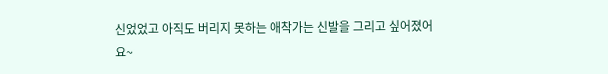신었었고 아직도 버리지 못하는 애착가는 신발을 그리고 싶어졌어요~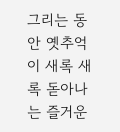그리는 동안 옛추억이 새록 새록 돋아나는 즐거운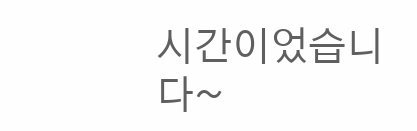시간이었습니다~